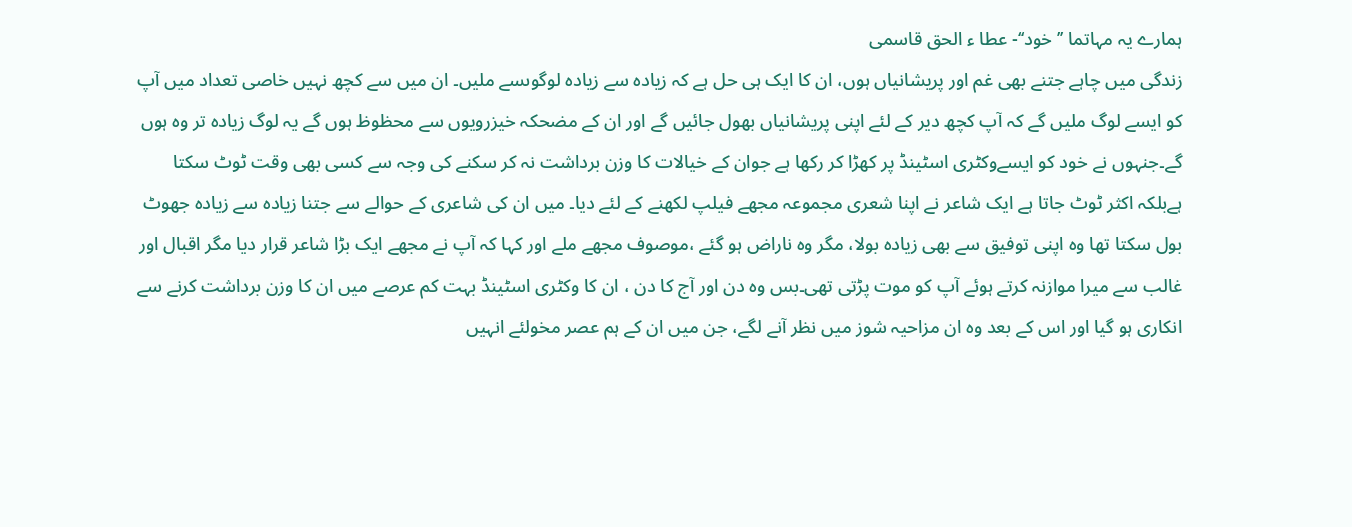ہمارے یہ مہاتما ’’خود‘‘- عطا ء الحق قاسمی
زندگی میں چاہے جتنے بھی غم اور پریشانیاں ہوں، ان کا ایک ہی حل ہے کہ زیادہ سے زیادہ لوگوںسے ملیں۔ ان میں سے کچھ نہیں خاصی تعداد میں آپ کو ایسے لوگ ملیں گے کہ آپ کچھ دیر کے لئے اپنی پریشانیاں بھول جائیں گے اور ان کے مضحکہ خیزرویوں سے محظوظ ہوں گے یہ لوگ زیادہ تر وہ ہوں گے۔جنہوں نے خود کو ایسےوکٹری اسٹینڈ پر کھڑا کر رکھا ہے جوان کے خیالات کا وزن برداشت نہ کر سکنے کی وجہ سے کسی بھی وقت ٹوٹ سکتا ہےبلکہ اکثر ٹوٹ جاتا ہے ایک شاعر نے اپنا شعری مجموعہ مجھے فیلپ لکھنے کے لئے دیا۔ میں ان کی شاعری کے حوالے سے جتنا زیادہ سے زیادہ جھوٹ بول سکتا تھا وہ اپنی توفیق سے بھی زیادہ بولا، مگر وہ ناراض ہو گئے ،موصوف مجھے ملے اور کہا کہ آپ نے مجھے ایک بڑا شاعر قرار دیا مگر اقبال اور غالب سے میرا موازنہ کرتے ہوئے آپ کو موت پڑتی تھی۔بس وہ دن اور آج کا دن ، ان کا وکٹری اسٹینڈ بہت کم عرصے میں ان کا وزن برداشت کرنے سے انکاری ہو گیا اور اس کے بعد وہ ان مزاحیہ شوز میں نظر آنے لگے، جن میں ان کے ہم عصر مخولئے انہیں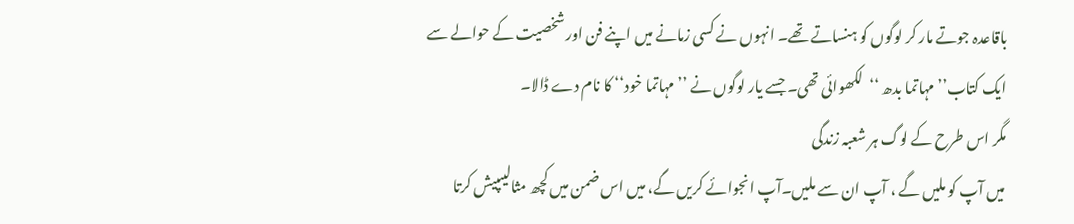باقاعدہ جوتے مار کر لوگوں کو ہنساتے تھے۔ انہوں نے کسی زمانے میں اپنے فن اور شخصیت کے حوالے سے ایک کتاب’’ مہاتما بدھ ‘‘لکھوائی تھی۔ جسے یار لوگوں نے ’’مہاتما خود‘‘ کا نام دے ڈالا۔
مگر اس طرح کے لوگ ہر شعبہ زندگی
میں آپ کو ملیں گے ، آپ ان سے ملیں۔آپ انجوائے کریں گے، میں اس ضمن میں کچھ مثالیںپیش کرتا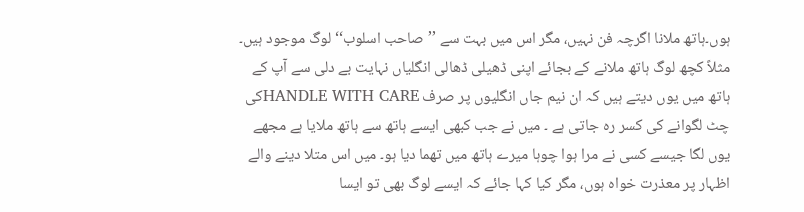ہوں۔ہاتھ ملانا اگرچہ فن نہیں، مگر اس میں بہت سے ’’صاحب اسلوب‘‘ لوگ موجود ہیں۔ مثلاً کچھ لوگ ہاتھ ملانے کے بجائے اپنی ڈھیلی ڈھالی انگلیاں نہایت بے دلی سے آپ کے ہاتھ میں یوں دیتے ہیں کہ ان نیم جاں انگلیوں پر صرف HANDLE WITH CAREکی چٹ لگوانے کی کسر رہ جاتی ہے ۔ میں نے جب کبھی ایسے ہاتھ سے ہاتھ ملایا ہے مجھے یوں لگا جیسے کسی نے مرا ہوا چوہا میرے ہاتھ میں تھما دیا ہو۔ میں اس متلا دینے والے اظہار پر معذرت خواہ ہوں، مگر کیا کہا جائے کہ ایسے لوگ بھی تو ایسا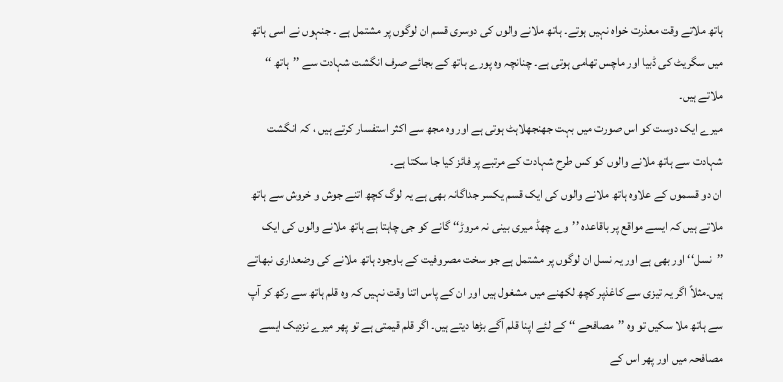ہاتھ ملاتے وقت معذرت خواہ نہیں ہوتے۔ ہاتھ ملانے والوں کی دوسری قسم ان لوگوں پر مشتمل ہے ۔ جنہوں نے اسی ہاتھ میں سگریٹ کی ڈبیا اور ماچس تھامی ہوتی ہے۔ چنانچہ وہ پورے ہاتھ کے بجائے صرف انگشت شہادت سے ’’ہاتھ ‘‘ ملاتے ہیں۔
میرے ایک دوست کو اس صورت میں بہت جھنجھلاہٹ ہوتی ہے اور وہ مجھ سے اکثر استفسار کرتے ہیں ، کہ انگشت شہادت سے ہاتھ ملانے والوں کو کس طرح شہادت کے مرتبے پر فائز کیا جا سکتا ہے۔
ان دو قسموں کے علاوہ ہاتھ ملانے والوں کی ایک قسم یکسر جداگانہ بھی ہے یہ لوگ کچھ اتنے جوش و خروش سے ہاتھ ملاتے ہیں کہ ایسے مواقع پر باقاعدہ ’’وے چھڈ میری بینی نہ مروڑ‘‘ گانے کو جی چاہتا ہے ہاتھ ملانے والوں کی ایک ’’نسل‘‘ اور بھی ہے اور یہ نسل ان لوگوں پر مشتمل ہے جو سخت مصروفیت کے باوجود ہاتھ ملانے کی وضعداری نبھاتے ہیں۔مثلاً اگر یہ تیزی سے کاغذپر کچھ لکھنے میں مشغول ہیں اور ان کے پاس اتنا وقت نہیں کہ وہ قلم ہاتھ سے رکھ کر آپ سے ہاتھ ملا سکیں تو وہ ’’مصافحے ‘‘ کے لئے اپنا قلم آگے بڑھا دیتے ہیں۔ اگر قلم قیمتی ہے تو پھر میرے نزدیک ایسے مصافحہ میں اور پھر اس کے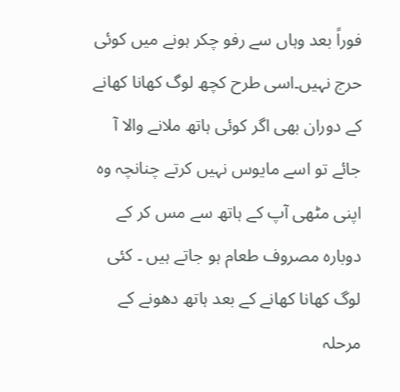فوراً بعد وہاں سے رفو چکر ہونے میں کوئی حرج نہیں۔اسی طرح کچھ لوگ کھانا کھانے کے دوران بھی اگر کوئی ہاتھ ملانے والا آ جائے تو اسے مایوس نہیں کرتے چنانچہ وہ اپنی مٹھی آپ کے ہاتھ سے مس کر کے دوبارہ مصروف طعام ہو جاتے ہیں ۔ کئی لوگ کھانا کھانے کے بعد ہاتھ دھونے کے مرحلہ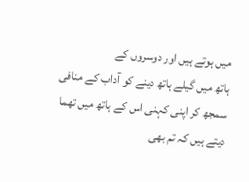میں ہوتے ہیں اور دوسروں کے
ہاتھ میں گیلے ہاتھ دینے کو آداب کے منافی سمجھ کر اپنی کہنی اس کے ہاتھ میں تھما دیتے ہیں کہ تم بھی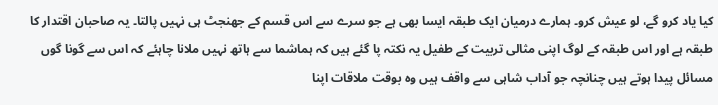کیا یاد کرو گے، لو عیش کرو۔ ہمارے درمیان ایک طبقہ ایسا بھی ہے جو سرے سے اس قسم کے جھنجٹ ہی نہیں پالتا۔ یہ صاحبان اقتدار کا طبقہ ہے اور اس طبقہ کے لوگ اپنی مثالی تربیت کے طفیل یہ نکتہ پا گئے ہیں کہ ہماشما سے ہاتھ نہیں ملانا چاہئے کہ اس سے گونا گوں مسائل پیدا ہوتے ہیں چنانچہ جو آداب شاہی سے واقف ہیں وہ بوقت ملاقات اپنا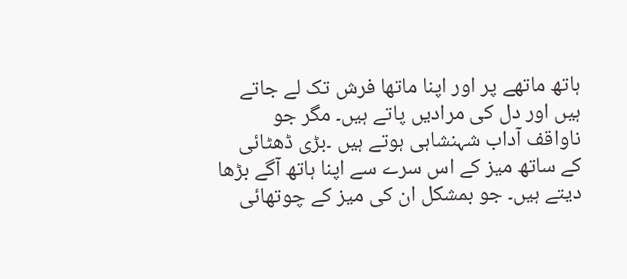ہاتھ ماتھے پر اور اپنا ماتھا فرش تک لے جاتے ہیں اور دل کی مرادیں پاتے ہیں۔ مگر جو ناواقف آداب شہنشاہی ہوتے ہیں ۔بڑی ڈھٹائی کے ساتھ میز کے اس سرے سے اپنا ہاتھ آگے بڑھا دیتے ہیں۔ جو بمشکل ان کی میز کے چوتھائی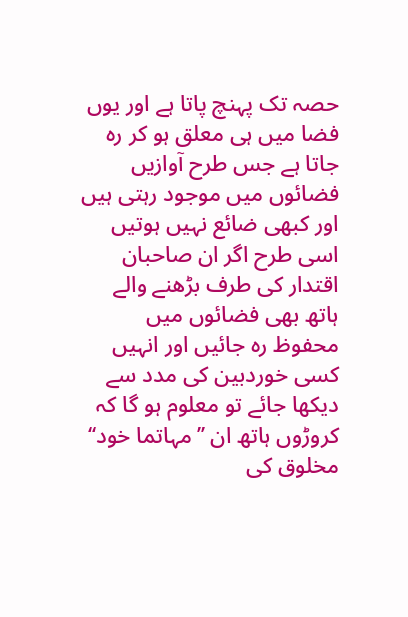حصہ تک پہنچ پاتا ہے اور یوں فضا میں ہی معلق ہو کر رہ جاتا ہے جس طرح آوازیں فضائوں میں موجود رہتی ہیں اور کبھی ضائع نہیں ہوتیں اسی طرح اگر ان صاحبان اقتدار کی طرف بڑھنے والے ہاتھ بھی فضائوں میں محفوظ رہ جائیں اور انہیں کسی خوردبین کی مدد سے دیکھا جائے تو معلوم ہو گا کہ کروڑوں ہاتھ ان ’’مہاتما خود‘‘ مخلوق کی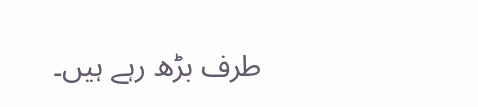طرف بڑھ رہے ہیں۔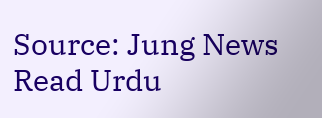Source: Jung News
Read Urdu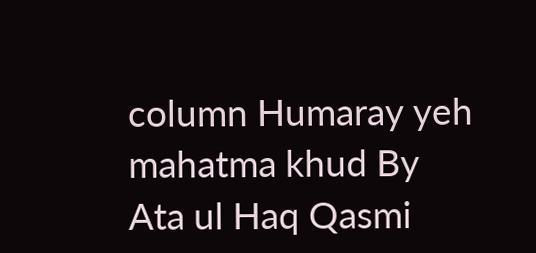column Humaray yeh mahatma khud By Ata ul Haq Qasmi